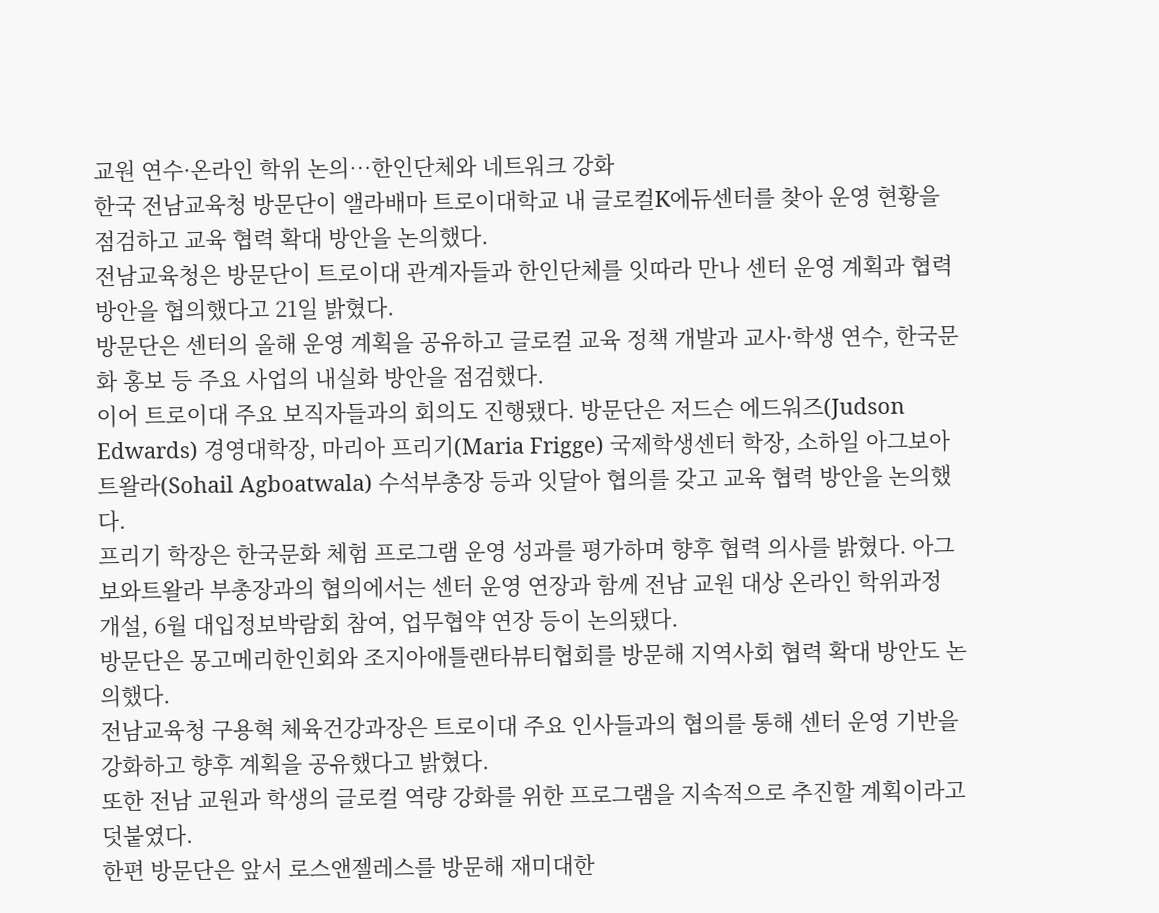교원 연수·온라인 학위 논의…한인단체와 네트워크 강화
한국 전남교육청 방문단이 앨라배마 트로이대학교 내 글로컬K에듀센터를 찾아 운영 현황을 점검하고 교육 협력 확대 방안을 논의했다.
전남교육청은 방문단이 트로이대 관계자들과 한인단체를 잇따라 만나 센터 운영 계획과 협력 방안을 협의했다고 21일 밝혔다.
방문단은 센터의 올해 운영 계획을 공유하고 글로컬 교육 정책 개발과 교사·학생 연수, 한국문화 홍보 등 주요 사업의 내실화 방안을 점검했다.
이어 트로이대 주요 보직자들과의 회의도 진행됐다. 방문단은 저드슨 에드워즈(Judson Edwards) 경영대학장, 마리아 프리기(Maria Frigge) 국제학생센터 학장, 소하일 아그보아트왈라(Sohail Agboatwala) 수석부총장 등과 잇달아 협의를 갖고 교육 협력 방안을 논의했다.
프리기 학장은 한국문화 체험 프로그램 운영 성과를 평가하며 향후 협력 의사를 밝혔다. 아그보와트왈라 부총장과의 협의에서는 센터 운영 연장과 함께 전남 교원 대상 온라인 학위과정 개설, 6월 대입정보박람회 참여, 업무협약 연장 등이 논의됐다.
방문단은 몽고메리한인회와 조지아애틀랜타뷰티협회를 방문해 지역사회 협력 확대 방안도 논의했다.
전남교육청 구용혁 체육건강과장은 트로이대 주요 인사들과의 협의를 통해 센터 운영 기반을 강화하고 향후 계획을 공유했다고 밝혔다.
또한 전남 교원과 학생의 글로컬 역량 강화를 위한 프로그램을 지속적으로 추진할 계획이라고 덧붙였다.
한편 방문단은 앞서 로스앤젤레스를 방문해 재미대한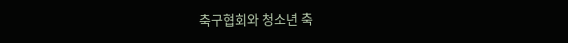축구협회와 청소년 축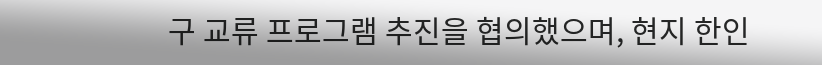구 교류 프로그램 추진을 협의했으며, 현지 한인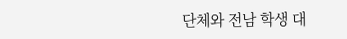단체와 전남 학생 대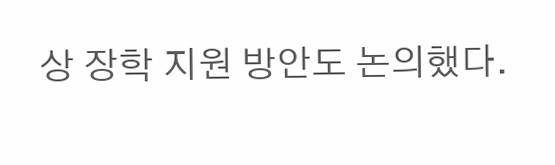상 장학 지원 방안도 논의했다.